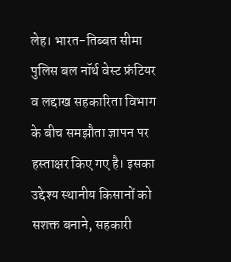लेह। भारत-तिब्बत सीमा पुलिस बल नॉर्थ वेस्ट फ्रंटियर व लद्दाख सहकारिता विभाग के बीच समझौता ज्ञापन पर हस्ताक्षर किए गए है। इसका उद्देश्य स्थानीय किसानों को सशक्त बनाने, सहकारी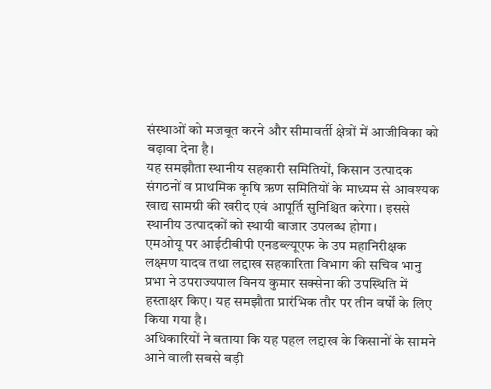संस्थाओं को मजबूत करने और सीमावर्ती क्षेत्रों में आजीविका को बढ़ावा देना है।
यह समझौता स्थानीय सहकारी समितियों, किसान उत्पादक संगठनों व प्राथमिक कृषि ऋण समितियों के माध्यम से आवश्यक खाद्य सामग्री की खरीद एवं आपूर्ति सुनिश्चित करेगा। इससे स्थानीय उत्पादकों को स्थायी बाजार उपलब्ध होगा।
एमओयू पर आईटीबीपी एनडब्ल्यूएफ के उप महानिरीक्षक लक्ष्मण यादव तथा लद्दाख सहकारिता विभाग की सचिव भानु प्रभा ने उपराज्यपाल विनय कुमार सक्सेना की उपस्थिति में हस्ताक्षर किए। यह समझौता प्रारंभिक तौर पर तीन वर्षों के लिए किया गया है।
अधिकारियों ने बताया कि यह पहल लद्दाख के किसानों के सामने आने वाली सबसे बड़ी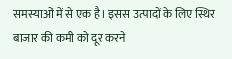समस्याओं में से एक है। इसस उत्पादों के लिए स्थिर बाजार की कमी को दूर करने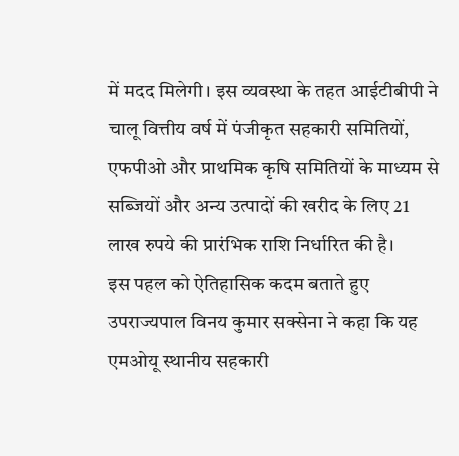में मदद मिलेगी। इस व्यवस्था के तहत आईटीबीपी ने चालू वित्तीय वर्ष में पंजीकृत सहकारी समितियों, एफपीओ और प्राथमिक कृषि समितियों के माध्यम से सब्जियों और अन्य उत्पादों की खरीद के लिए 21 लाख रुपये की प्रारंभिक राशि निर्धारित की है।
इस पहल को ऐतिहासिक कदम बताते हुए उपराज्यपाल विनय कुमार सक्सेना ने कहा कि यह एमओयू स्थानीय सहकारी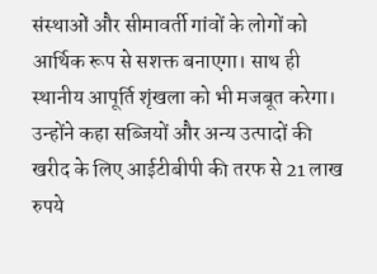संस्थाओं और सीमावर्ती गांवों के लोगों को आर्थिक रूप से सशक्त बनाएगा। साथ ही स्थानीय आपूर्ति शृंखला को भी मजबूत करेगा।
उन्होंने कहा सब्जियों और अन्य उत्पादों की खरीद के लिए आईटीबीपी की तरफ से 21 लाख रुपये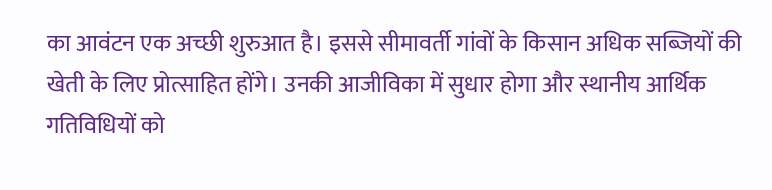का आवंटन एक अच्छी शुरुआत है। इससे सीमावर्ती गांवों के किसान अधिक सब्जियों की खेती के लिए प्रोत्साहित होंगे। उनकी आजीविका में सुधार होगा और स्थानीय आर्थिक गतिविधियों को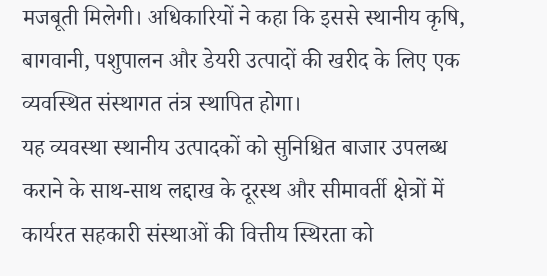मजबूती मिलेगी। अधिकारियों ने कहा कि इससे स्थानीय कृषि, बागवानी, पशुपालन और डेयरी उत्पादों की खरीद के लिए एक व्यवस्थित संस्थागत तंत्र स्थापित होगा।
यह व्यवस्था स्थानीय उत्पादकों को सुनिश्चित बाजार उपलब्ध कराने के साथ-साथ लद्दाख के दूरस्थ और सीमावर्ती क्षेत्रों में कार्यरत सहकारी संस्थाओं की वित्तीय स्थिरता को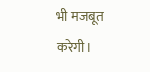भी मजबूत करेगी।